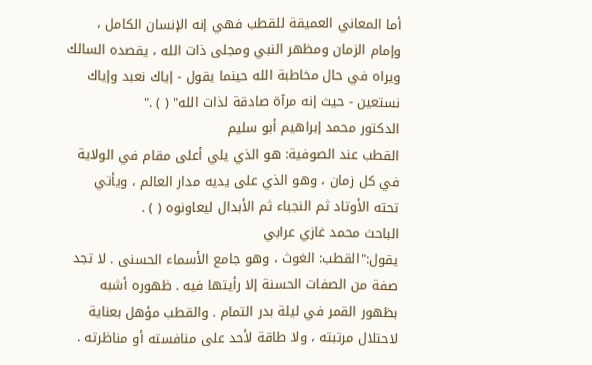أما المعاني العميقة للقطب فهي إنه الإنسان الكامل ، وإمام الزمان ومظهر النبي ومجلى ذات الله ، يقصده السالك ويراه في حال مخاطبة الله حينما يقول - إياك نعبد وإياك
نستعين - حيث إنه مرآة صادقة لذات الله" ( ) ."
الدكتور محمد إبراهيم أبو سليم
القطب عند الصوفية: هو الذي يلي أعلى مقام في الولاية في كل زمان ، وهو الذي على يديه مدار العالم ، ويأتي تحته الأوتاد ثم النجباء ثم الأبدال ليعاونوه ( ) .
الباحث محمد غازي عرابي
يقول:"القطب: الغوث ، وهو جامع الأسماء الحسنى . لا تجد صفة من الصفات الحسنة إلا رأيتها فيه . ظهوره أشبه بظهور القمر في ليلة بدر التمام . والقطب مؤهل بعناية لاحتلال مرتبته ، ولا طاقة لأحد على منافسته أو مناظرته .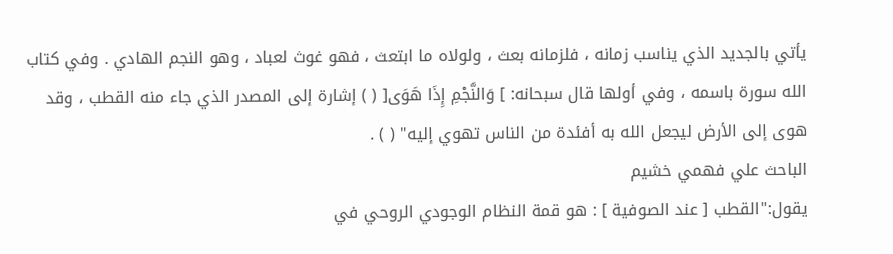يأتي بالجديد الذي يناسب زمانه ، فلزمانه بعث ، ولولاه ما ابتعث ، فهو غوث لعباد ، وهو النجم الهادي . وفي كتاب الله سورة باسمه ، وفي أولها قال سبحانه: ] وَالنَّجْمِ إِذَا هَوَى[ ( ) إشارة إلى المصدر الذي جاء منه القطب ، وقد هوى إلى الأرض ليجعل الله به أفئدة من الناس تهوي إليه" ( ) .
الباحث علي فهمي خشيم
يقول:"القطب [ عند الصوفية ] : هو قمة النظام الوجودي الروحي في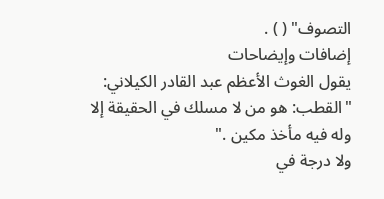التصوف" ( ) .
إضافات وإيضاحات
يقول الغوث الأعظم عبد القادر الكيلاني:
"القطب: هو من لا مسلك في الحقيقة إلا وله فيه مأخذ مكين ."
ولا درجة في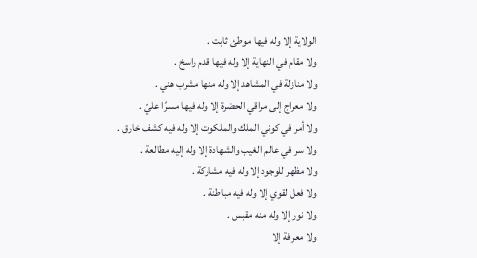الولاية إلا وله فيها موطئ ثابت .
ولا مقام في النهاية إلا وله فيها قدم راسخ .
ولا منازلة في المشاهد إلا وله منها مشرب هني .
ولا معراج إلى مراقي الحضرة إلا وله فيها مسرًا عليّ .
ولا أمر في كوني الملك والملكوت إلا وله فيه كشف خارق .
ولا سر في عالم الغيب والشهادة إلا وله إليه مطالعة .
ولا مظهر للوجود إلا وله فيه مشاركة .
ولا فعل لقوي إلا وله فيه مباطنة .
ولا نور إلا وله منه مقبس .
ولا معرفة إلا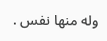وله منها نفس .